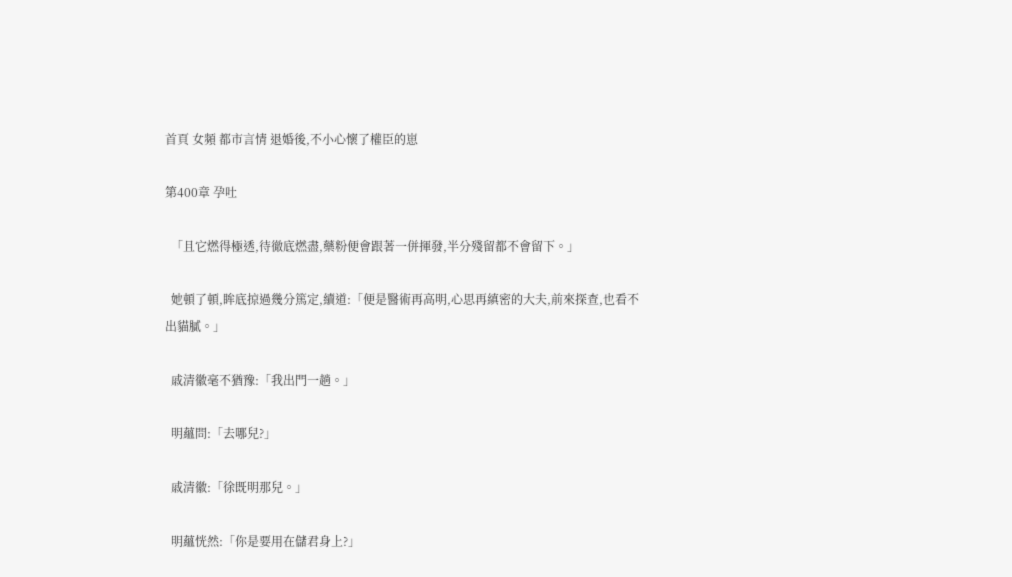首頁 女頻 都市言情 退婚後,不小心懷了權臣的崽

第400章 孕吐

  「且它燃得極透,待徹底燃盡,藥粉便會跟著一併揮發,半分殘留都不會留下。」

  她頓了頓,眸底掠過幾分篤定,續道:「便是醫術再高明,心思再縝密的大夫,前來探查,也看不出貓膩。」

  戚清徽毫不猶豫:「我出門一趟。」

  明蘊問:「去哪兒?」

  戚清徽:「徐既明那兒。」

  明蘊恍然:「你是要用在儲君身上?」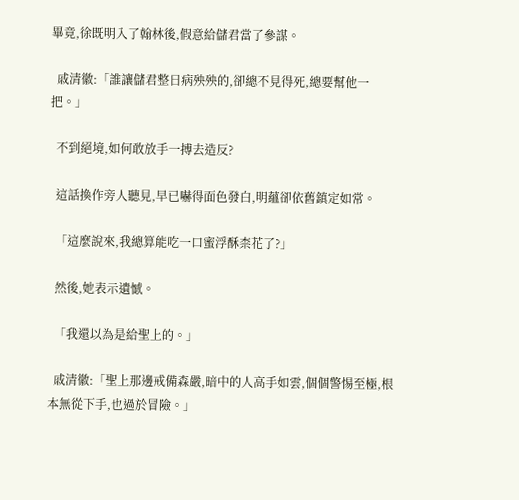畢竟,徐既明入了翰林後,假意給儲君當了參謀。

  戚清徽:「誰讓儲君整日病殃殃的,卻總不見得死,總要幫他一把。」

  不到絕境,如何敢放手一搏去造反?

  這話換作旁人聽見,早已嚇得面色發白,明蘊卻依舊鎮定如常。

  「這麼說來,我總算能吃一口蜜浮酥柰花了?」

  然後,她表示遺憾。

  「我還以為是給聖上的。」

  戚清徽:「聖上那邊戒備森嚴,暗中的人高手如雲,個個警惕至極,根本無從下手,也過於冒險。」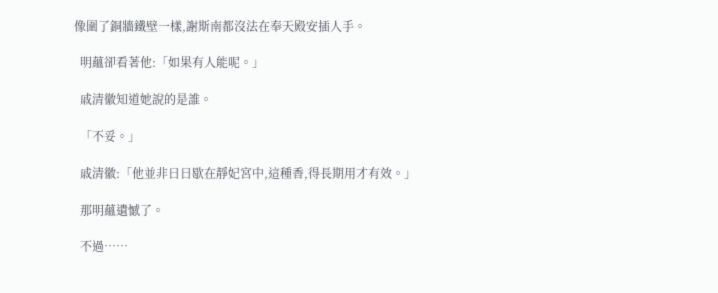像圍了銅牆鐵壁一樣,謝斯南都沒法在奉天殿安插人手。

  明蘊卻看著他:「如果有人能呢。」

  戚清徽知道她說的是誰。

  「不妥。」

  戚清徽:「他並非日日歇在靜妃宮中,這種香,得長期用才有效。」

  那明蘊遺憾了。

  不過……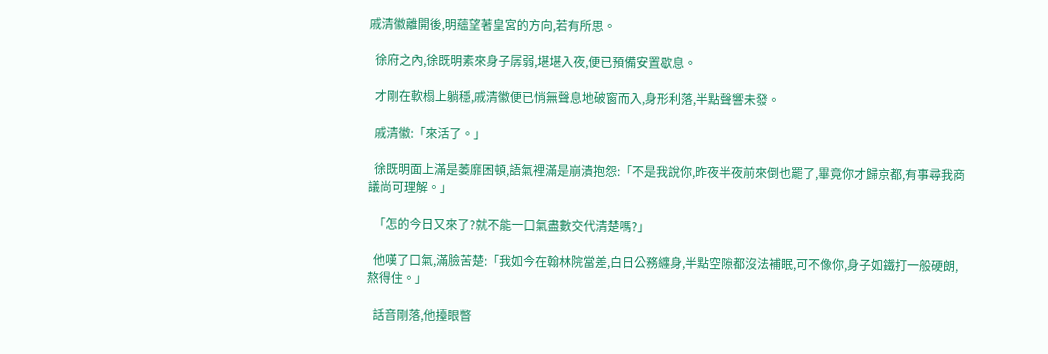戚清徽離開後,明蘊望著皇宮的方向,若有所思。

  徐府之內,徐既明素來身子孱弱,堪堪入夜,便已預備安置歇息。

  才剛在軟榻上躺穩,戚清徽便已悄無聲息地破窗而入,身形利落,半點聲響未發。

  戚清徽:「來活了。」

  徐既明面上滿是萎靡困頓,語氣裡滿是崩潰抱怨:「不是我說你,昨夜半夜前來倒也罷了,畢竟你才歸京都,有事尋我商議尚可理解。」

  「怎的今日又來了?就不能一口氣盡數交代清楚嗎?」

  他嘆了口氣,滿臉苦楚:「我如今在翰林院當差,白日公務纏身,半點空隙都沒法補眠,可不像你,身子如鐵打一般硬朗,熬得住。」

  話音剛落,他擡眼瞥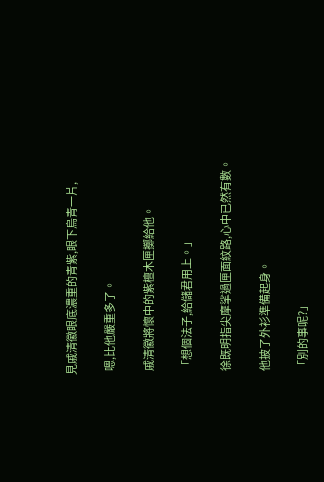見戚清徽眼底濃重的青紫,眼下烏青一片,

  嗯,比他嚴重多了。

  戚清徽將懷中的紫檀木匣擲給他。

  「想個法子,給儲君用上。」

  徐既明指尖摩挲過匣面紋路,心中已然有數。

  他披了外衫準備起身。

  「別的事呢?」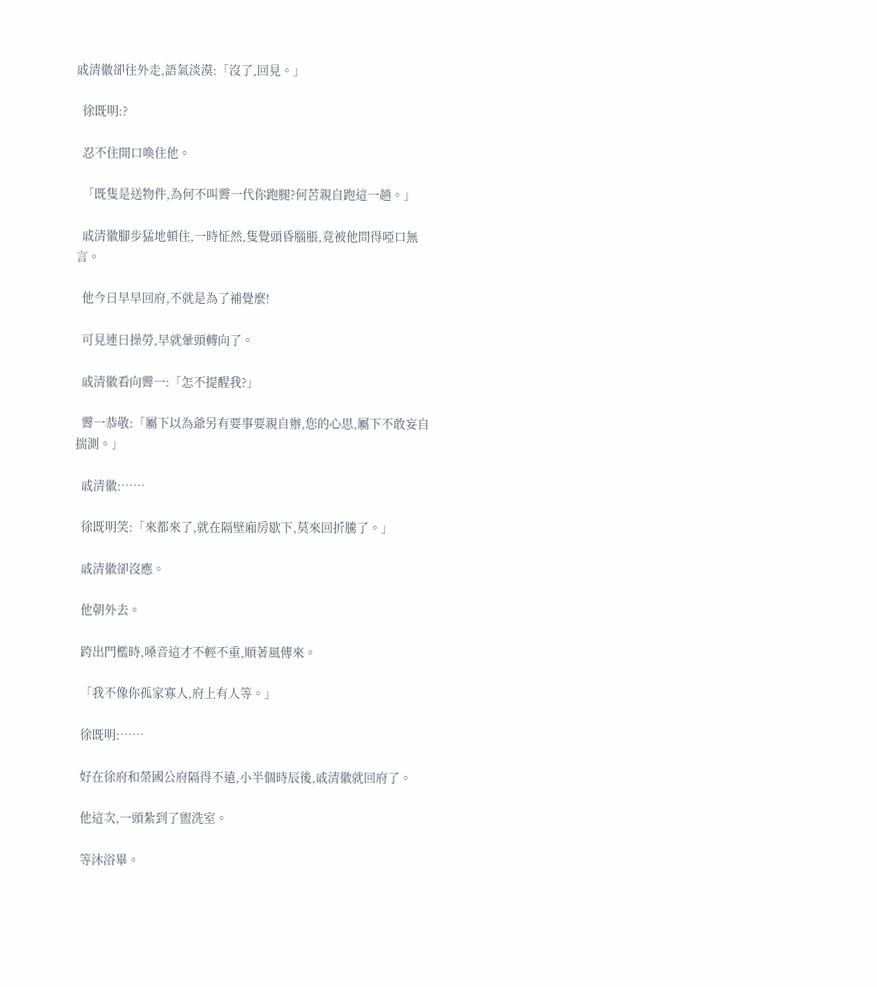戚清徽卻往外走,語氣淡漠:「沒了,回見。」

  徐既明:?

  忍不住開口喚住他。

  「既隻是送物件,為何不叫霽一代你跑腿?何苦親自跑這一趟。」

  戚清徽腳步猛地頓住,一時怔然,隻覺頭昏腦脹,竟被他問得啞口無言。

  他今日早早回府,不就是為了補覺麼!

  可見連日操勞,早就暈頭轉向了。

  戚清徽看向霽一:「怎不提醒我?」

  霽一恭敬:「屬下以為爺另有要事要親自辦,您的心思,屬下不敢妄自揣測。」

  戚清徽:……

  徐既明笑:「來都來了,就在隔壁廂房歇下,莫來回折騰了。」

  戚清徽卻沒應。

  他朝外去。

  跨出門檻時,嗓音這才不輕不重,順著風傳來。

  「我不像你孤家寡人,府上有人等。」

  徐既明:……

  好在徐府和榮國公府隔得不遠,小半個時辰後,戚清徽就回府了。

  他這次,一頭紮到了盥洗室。

  等沐浴畢。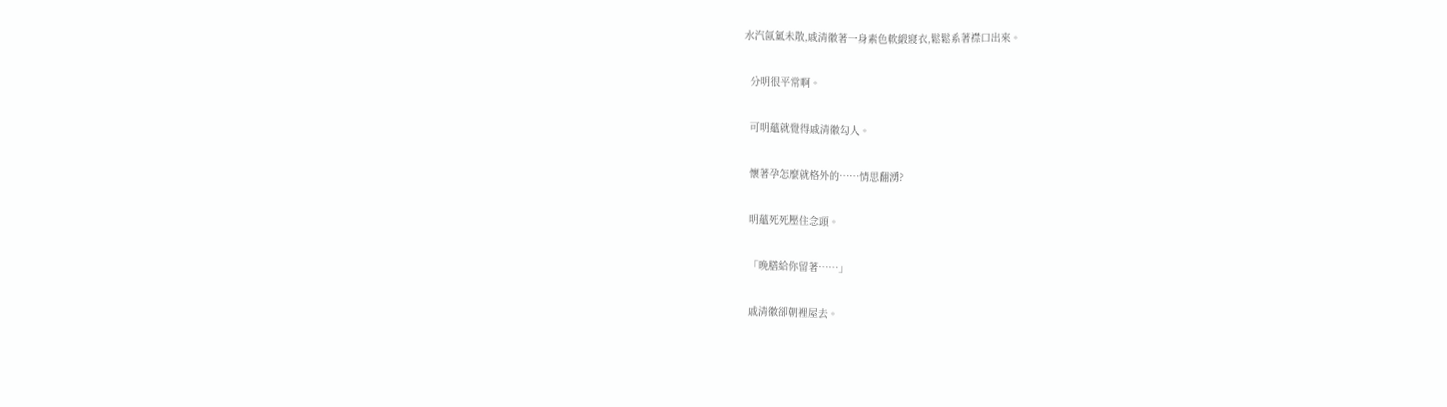水汽氤氳未散,戚清徽著一身素色軟緞寢衣,鬆鬆系著襟口出來。

  分明很平常啊。

  可明蘊就覺得戚清徽勾人。

  懷著孕怎麼就格外的……情思翻湧?

  明蘊死死壓住念頭。

  「晚膳給你留著……」

  戚清徽卻朝裡屋去。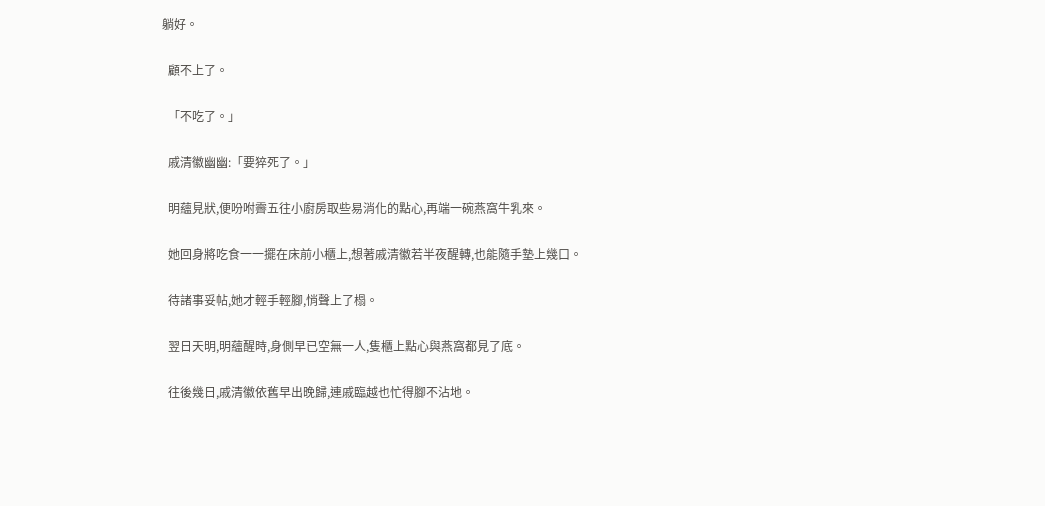躺好。

  顧不上了。

  「不吃了。」

  戚清徽幽幽:「要猝死了。」

  明蘊見狀,便吩咐霽五往小廚房取些易消化的點心,再端一碗燕窩牛乳來。

  她回身將吃食一一擺在床前小櫃上,想著戚清徽若半夜醒轉,也能隨手墊上幾口。

  待諸事妥帖,她才輕手輕腳,悄聲上了榻。

  翌日天明,明蘊醒時,身側早已空無一人,隻櫃上點心與燕窩都見了底。

  往後幾日,戚清徽依舊早出晚歸,連戚臨越也忙得腳不沾地。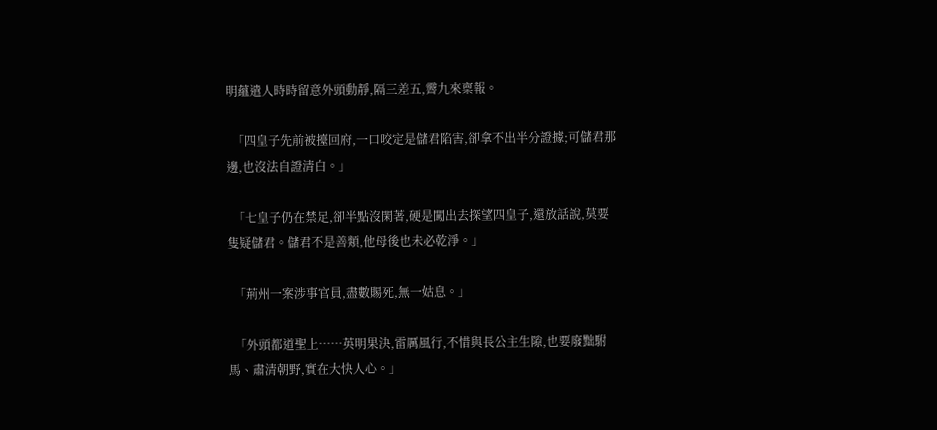明蘊遣人時時留意外頭動靜,隔三差五,霽九來稟報。

  「四皇子先前被擡回府,一口咬定是儲君陷害,卻拿不出半分證據;可儲君那邊,也沒法自證清白。」

  「七皇子仍在禁足,卻半點沒閑著,硬是闖出去探望四皇子,還放話說,莫要隻疑儲君。儲君不是善類,他母後也未必乾淨。」

  「荊州一案涉事官員,盡數賜死,無一姑息。」

  「外頭都道聖上……英明果決,雷厲風行,不惜與長公主生隙,也要廢黜駙馬、肅清朝野,實在大快人心。」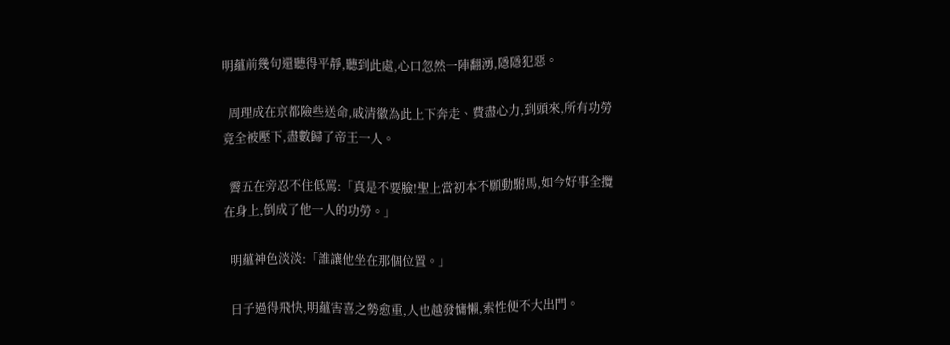明蘊前幾句還聽得平靜,聽到此處,心口忽然一陣翻湧,隱隱犯惡。

  周理成在京都險些送命,戚清徽為此上下奔走、費盡心力,到頭來,所有功勞竟全被壓下,盡數歸了帝王一人。

  霽五在旁忍不住低罵:「真是不要臉!聖上當初本不願動駙馬,如今好事全攬在身上,倒成了他一人的功勞。」

  明蘊神色淡淡:「誰讓他坐在那個位置。」

  日子過得飛快,明蘊害喜之勢愈重,人也越發慵懶,索性便不大出門。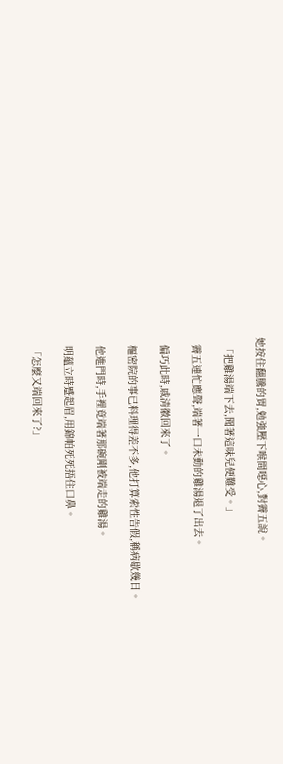她按住翻騰的胃,勉強壓下喉間噁心,對霽五說。

  「把雞湯端下去,聞著這味兒便難受。」

  霽五連忙應聲,端著一口未動的雞湯退了出去。

  偏巧此時,戚清徽回來了。

  樞密院的事已料理得差不多,他打算索性告假,稱病歇幾日。

  他進門時,手裡竟端著那碗剛被端走的雞湯。

  明蘊立時蹙起眉,用錦帕死死捂住口鼻。

  「怎麼又端回來了?」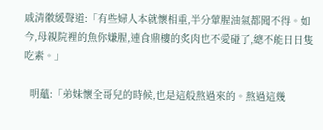戚清徽緩聲道:「有些婦人本就懷相重,半分葷腥油氣都聞不得。如今,母親院裡的魚你嫌腥,連食鼎樓的炙肉也不愛碰了,總不能日日隻吃素。」

  明蘊:「弟妹懷全哥兒的時候,也是這般熬過來的。熬過這幾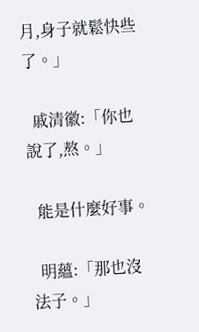月,身子就鬆快些了。」

  戚清徽:「你也說了,熬。」

  能是什麼好事。

  明蘊:「那也沒法子。」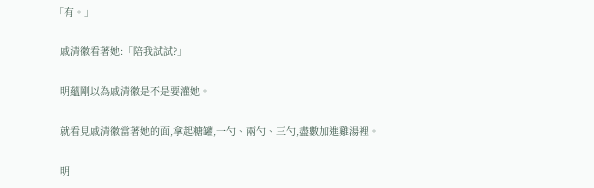「有。」

  戚清徽看著她:「陪我試試?」

  明蘊剛以為戚清徽是不是要灌她。

  就看見戚清徽當著她的面,拿起糖罐,一勺、兩勺、三勺,盡數加進雞湯裡。

  明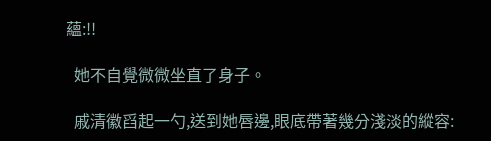蘊:!!

  她不自覺微微坐直了身子。

  戚清徽舀起一勺,送到她唇邊,眼底帶著幾分淺淡的縱容: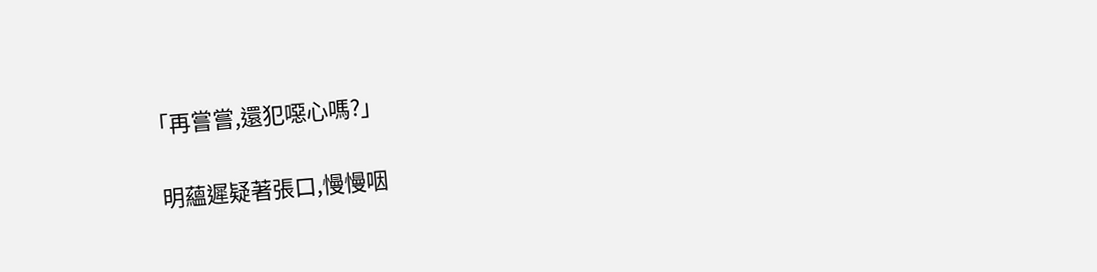「再嘗嘗,還犯噁心嗎?」

  明蘊遲疑著張口,慢慢咽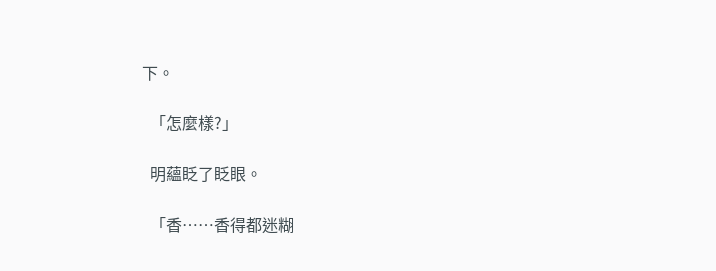下。

  「怎麼樣?」

  明蘊眨了眨眼。

  「香……香得都迷糊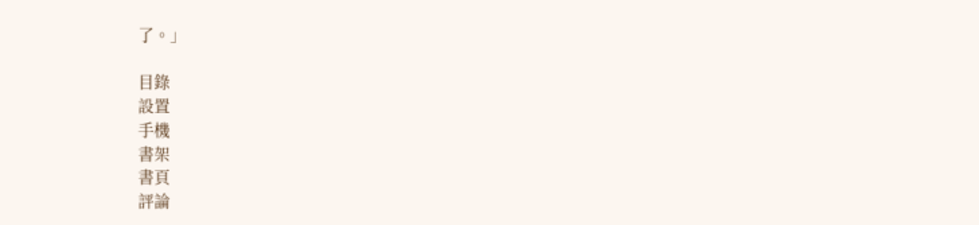了。」

目錄
設置
手機
書架
書頁
評論